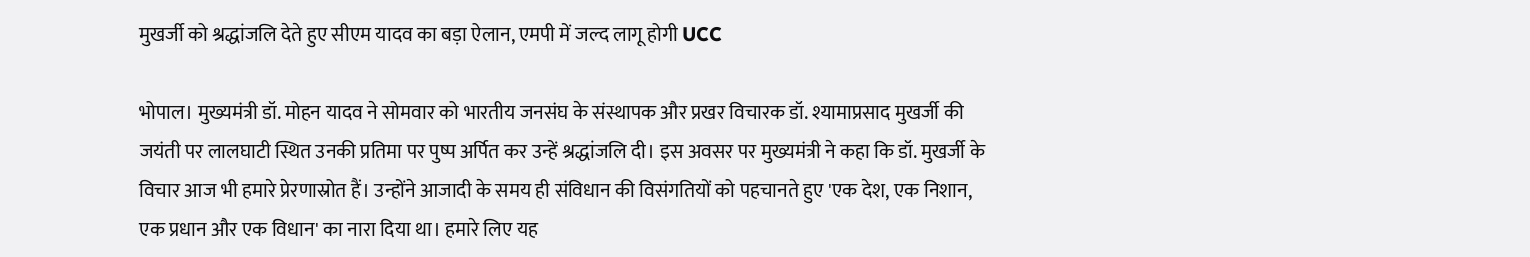मुखर्जी को श्रद्धांजलि देते हुए सीएम यादव का बड़ा ऐलान, एमपी में जल्द लागू होगी UCC

भोपाल। मुख्यमंत्री डॉ. मोहन यादव ने सोमवार को भारतीय जनसंघ के संस्थापक और प्रखर विचारक डॉ. श्यामाप्रसाद मुखर्जी की जयंती पर लालघाटी स्थित उनकी प्रतिमा पर पुष्प अर्पित कर उन्हें श्रद्धांजलि दी। इस अवसर पर मुख्यमंत्री ने कहा कि डॉ. मुखर्जी के विचार आज भी हमारे प्रेरणास्रोत हैं। उन्होंने आजादी के समय ही संविधान की विसंगतियों को पहचानते हुए 'एक देश, एक निशान, एक प्रधान और एक विधान' का नारा दिया था। हमारे लिए यह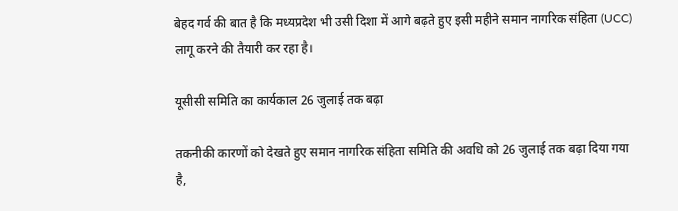बेहद गर्व की बात है कि मध्यप्रदेश भी उसी दिशा में आगे बढ़ते हुए इसी महीने समान नागरिक संहिता (UCC) लागू करने की तैयारी कर रहा है।

यूसीसी समिति का कार्यकाल 26 जुलाई तक बढ़ा

तकनीकी कारणों को देखते हुए समान नागरिक संहिता समिति की अवधि को 26 जुलाई तक बढ़ा दिया गया है,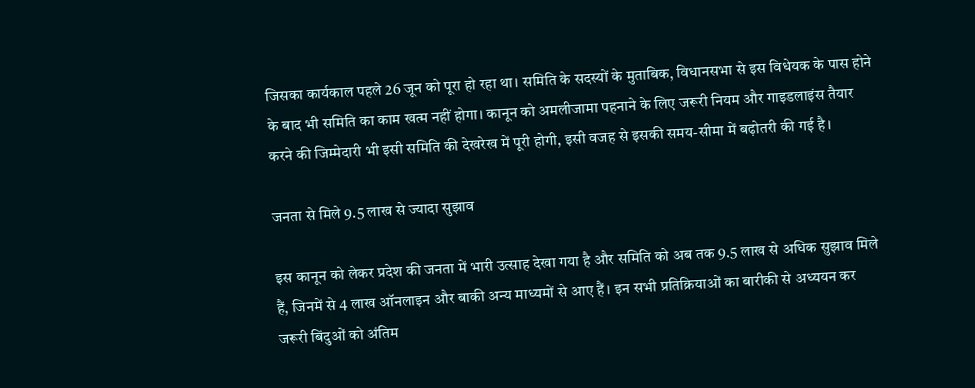जिसका कार्यकाल पहले 26 जून को पूरा हो रहा था। समिति के सदस्यों के मुताबिक, विधानसभा से इस विधेयक के पास होने के बाद भी समिति का काम खत्म नहीं होगा। कानून को अमलीजामा पहनाने के लिए जरूरी नियम और गाइडलाइंस तैयार करने की जिम्मेदारी भी इसी समिति की देखरेख में पूरी होगी, इसी वजह से इसकी समय-सीमा में बढ़ोतरी की गई है।

जनता से मिले 9.5 लाख से ज्यादा सुझाव

इस कानून को लेकर प्रदेश की जनता में भारी उत्साह देखा गया है और समिति को अब तक 9.5 लाख से अधिक सुझाव मिले हैं, जिनमें से 4 लाख ऑनलाइन और बाकी अन्य माध्यमों से आए हैं। इन सभी प्रतिक्रियाओं का बारीकी से अध्ययन कर जरूरी बिंदुओं को अंतिम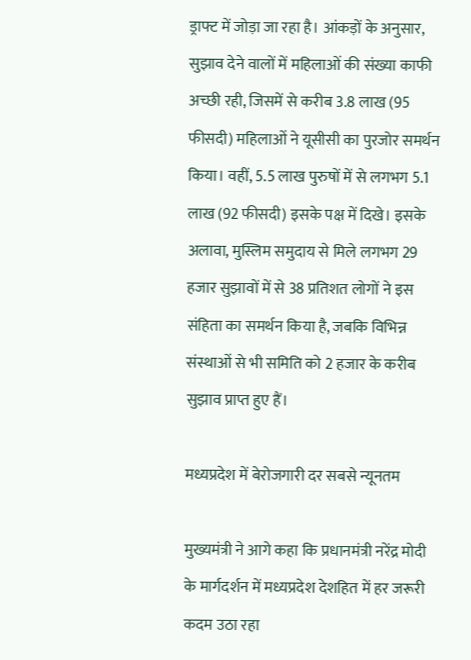ड्राफ्ट में जोड़ा जा रहा है। आंकड़ों के अनुसार, सुझाव देने वालों में महिलाओं की संख्या काफी अच्छी रही, जिसमें से करीब 3.8 लाख (95 फीसदी) महिलाओं ने यूसीसी का पुरजोर समर्थन किया। वहीं, 5.5 लाख पुरुषों में से लगभग 5.1 लाख (92 फीसदी) इसके पक्ष में दिखे। इसके अलावा, मुस्लिम समुदाय से मिले लगभग 29 हजार सुझावों में से 38 प्रतिशत लोगों ने इस संहिता का समर्थन किया है, जबकि विभिन्न संस्थाओं से भी समिति को 2 हजार के करीब सुझाव प्राप्त हुए हैं।

मध्यप्रदेश में बेरोजगारी दर सबसे न्यूनतम

मुख्यमंत्री ने आगे कहा कि प्रधानमंत्री नरेंद्र मोदी के मार्गदर्शन में मध्यप्रदेश देशहित में हर जरूरी कदम उठा रहा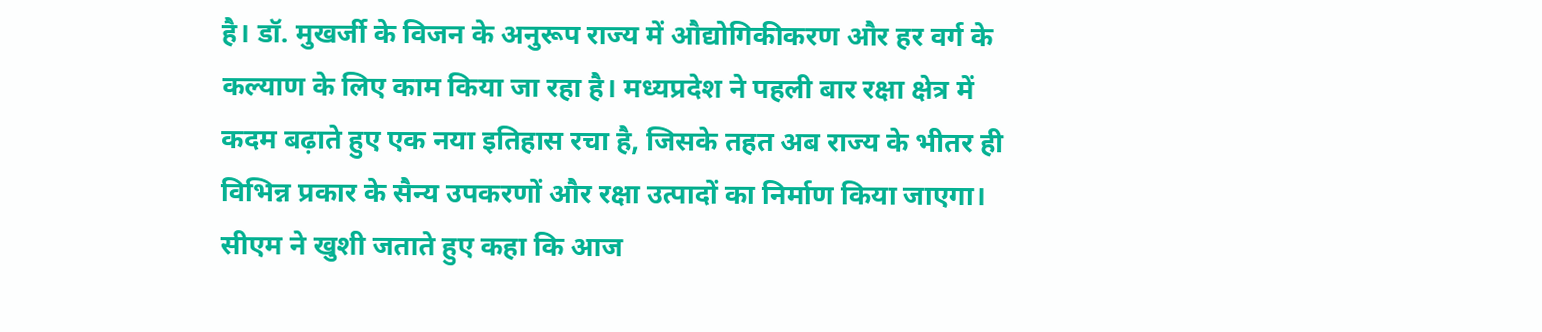है। डॉ. मुखर्जी के विजन के अनुरूप राज्य में औद्योगिकीकरण और हर वर्ग के कल्याण के लिए काम किया जा रहा है। मध्यप्रदेश ने पहली बार रक्षा क्षेत्र में कदम बढ़ाते हुए एक नया इतिहास रचा है, जिसके तहत अब राज्य के भीतर ही विभिन्न प्रकार के सैन्य उपकरणों और रक्षा उत्पादों का निर्माण किया जाएगा। सीएम ने खुशी जताते हुए कहा कि आज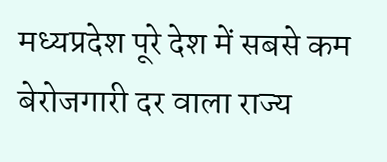मध्यप्रदेश पूरे देश में सबसे कम बेरोजगारी दर वाला राज्य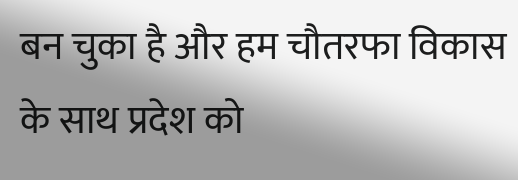बन चुका है और हम चौतरफा विकास के साथ प्रदेश को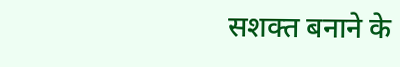सशक्त बनाने के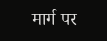मार्ग पर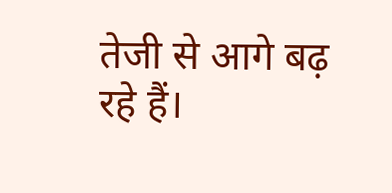तेजी से आगे बढ़ रहे हैं।